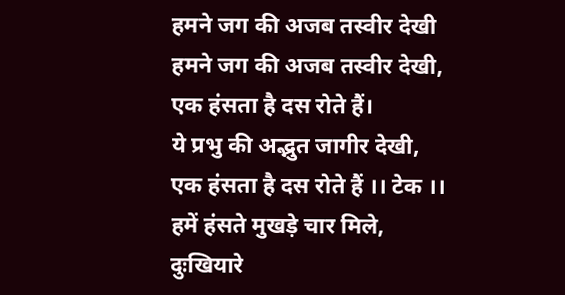हमने जग की अजब तस्वीर देखी
हमने जग की अजब तस्वीर देखी,
एक हंसता है दस रोते हैं।
ये प्रभु की अद्भुत जागीर देखी,
एक हंसता है दस रोते हैं ।। टेक ।।
हमें हंसते मुखड़े चार मिले,
दुःखियारे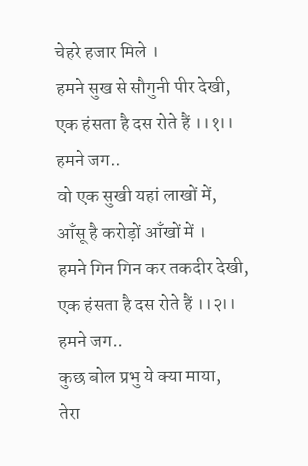चेहरे हजार मिले ।
हमने सुख से सौगुनी पीर देखी,
एक हंसता है दस रोते हैं ।।१।।
हमने जग..
वो एक सुखी यहां लाखों में,
आँसू है करोड़ों आँखों में ।
हमने गिन गिन कर तकदीर देखी,
एक हंसता है दस रोते हैं ।।२।।
हमने जग..
कुछ बोल प्रभु ये क्या माया,
तेरा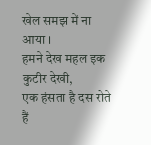खेल समझ में ना आया ।
हमने देख महल इक कुटीर देखी,
एक हंसता है दस रोते हैं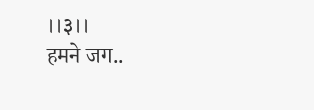।।३।।
हमने जग..